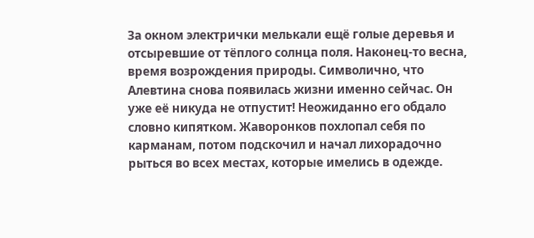За окном электрички мелькали ещё голые деревья и отсыревшие от тёплого солнца поля. Наконец-то весна, время возрождения природы. Символично, что Алевтина снова появилась жизни именно сейчас. Он уже её никуда не отпустит! Неожиданно его обдало словно кипятком. Жаворонков похлопал себя по карманам, потом подскочил и начал лихорадочно рыться во всех местах, которые имелись в одежде.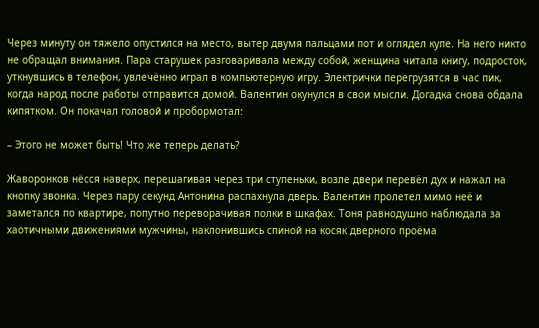Через минуту он тяжело опустился на место, вытер двумя пальцами пот и оглядел купе. На него никто не обращал внимания. Пара старушек разговаривала между собой, женщина читала книгу, подросток, уткнувшись в телефон, увлечённо играл в компьютерную игру. Электрички перегрузятся в час пик, когда народ после работы отправится домой. Валентин окунулся в свои мысли. Догадка снова обдала кипятком. Он покачал головой и пробормотал:

– Этого не может быть! Что же теперь делать?

Жаворонков нёсся наверх, перешагивая через три ступеньки, возле двери перевёл дух и нажал на кнопку звонка. Через пару секунд Антонина распахнула дверь. Валентин пролетел мимо неё и заметался по квартире, попутно переворачивая полки в шкафах. Тоня равнодушно наблюдала за хаотичными движениями мужчины, наклонившись спиной на косяк дверного проёма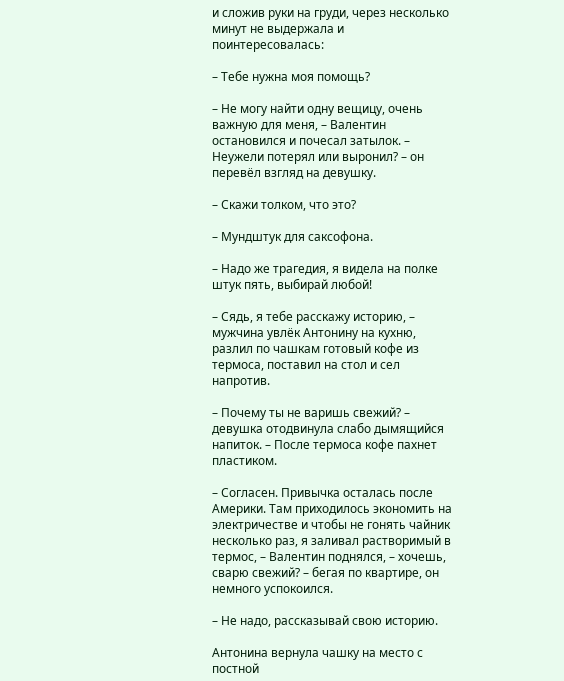и сложив руки на груди, через несколько минут не выдержала и поинтересовалась:

– Тебе нужна моя помощь?

– Не могу найти одну вещицу, очень важную для меня, – Валентин остановился и почесал затылок. – Неужели потерял или выронил? – он перевёл взгляд на девушку.

– Скажи толком, что это?

– Мундштук для саксофона.

– Надо же трагедия, я видела на полке штук пять, выбирай любой!

– Сядь, я тебе расскажу историю, – мужчина увлёк Антонину на кухню, разлил по чашкам готовый кофе из термоса, поставил на стол и сел напротив.

– Почему ты не варишь свежий? – девушка отодвинула слабо дымящийся напиток. – После термоса кофе пахнет пластиком.

– Согласен. Привычка осталась после Америки. Там приходилось экономить на электричестве и чтобы не гонять чайник несколько раз, я заливал растворимый в термос, – Валентин поднялся, – хочешь, сварю свежий? – бегая по квартире, он немного успокоился.

– Не надо, рассказывай свою историю.

Антонина вернула чашку на место с постной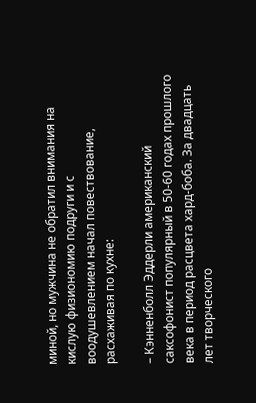миной, но мужчина не обратил внимания на кислую физиономию подруги и с воодушевлением начал повествование, расхаживая по кухне:

– Кэнненболл Эддерли американский саксофонист популярный в 50-60 годах прошлого века в период расцвета хард-боба. За двадцать лет творческого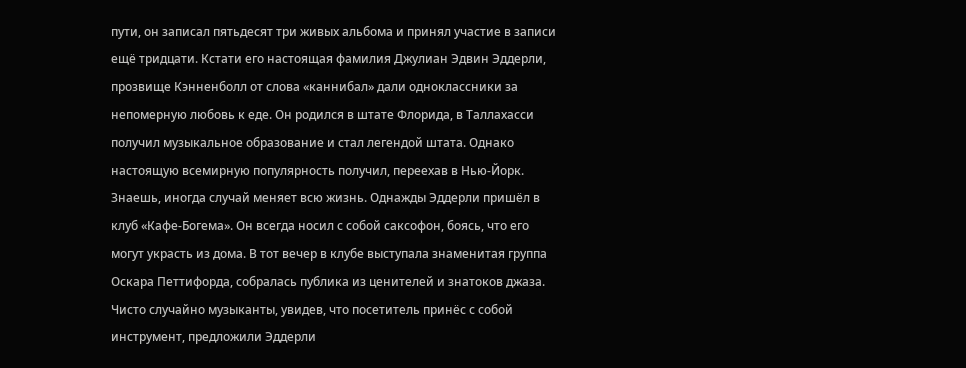пути, он записал пятьдесят три живых альбома и принял участие в записи ещё тридцати. Кстати его настоящая фамилия Джулиан Эдвин Эддерли, прозвище Кэнненболл от слова «каннибал» дали одноклассники за непомерную любовь к еде. Он родился в штате Флорида, в Таллахасси получил музыкальное образование и стал легендой штата. Однако настоящую всемирную популярность получил, переехав в Нью-Йорк. Знаешь, иногда случай меняет всю жизнь. Однажды Эддерли пришёл в клуб «Кафе-Богема». Он всегда носил с собой саксофон, боясь, что его могут украсть из дома. В тот вечер в клубе выступала знаменитая группа Оскара Петтифорда, собралась публика из ценителей и знатоков джаза. Чисто случайно музыканты, увидев, что посетитель принёс с собой инструмент, предложили Эддерли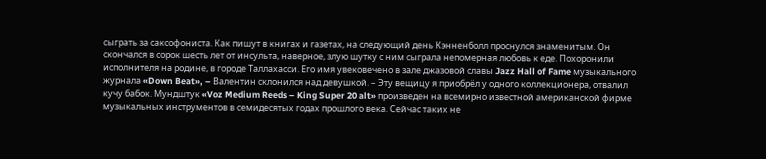сыграть за саксофониста. Как пишут в книгах и газетах, на следующий день Кэнненболл проснулся знаменитым. Он скончался в сорок шесть лет от инсульта, наверное, злую шутку с ним сыграла непомерная любовь к еде. Похоронили исполнителя на родине, в городе Таллахасси. Его имя увековечено в зале джазовой славы Jazz Hall of Fame музыкального журнала «Down Beat», – Валентин склонился над девушкой. – Эту вещицу я приобрёл у одного коллекционера, отвалил кучу бабок. Мундштук «Voz Medium Reeds – King Super 20 alt» произведен на всемирно известной американской фирме музыкальных инструментов в семидесятых годах прошлого века. Сейчас таких не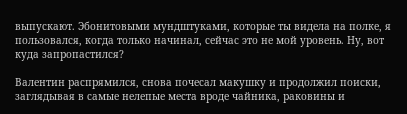выпускают. Эбонитовыми мундштуками, которые ты видела на полке, я пользовался, когда только начинал, сейчас это не мой уровень. Ну, вот куда запропастился?

Валентин распрямился, снова почесал макушку и продолжил поиски, заглядывая в самые нелепые места вроде чайника, раковины и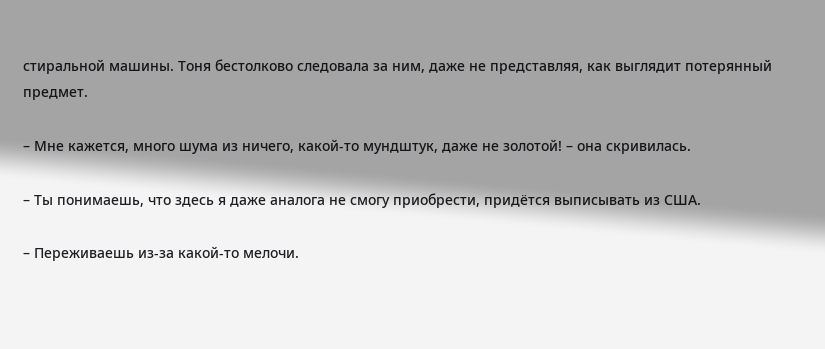стиральной машины. Тоня бестолково следовала за ним, даже не представляя, как выглядит потерянный предмет.

– Мне кажется, много шума из ничего, какой-то мундштук, даже не золотой! – она скривилась.

– Ты понимаешь, что здесь я даже аналога не смогу приобрести, придётся выписывать из США.

– Переживаешь из-за какой-то мелочи.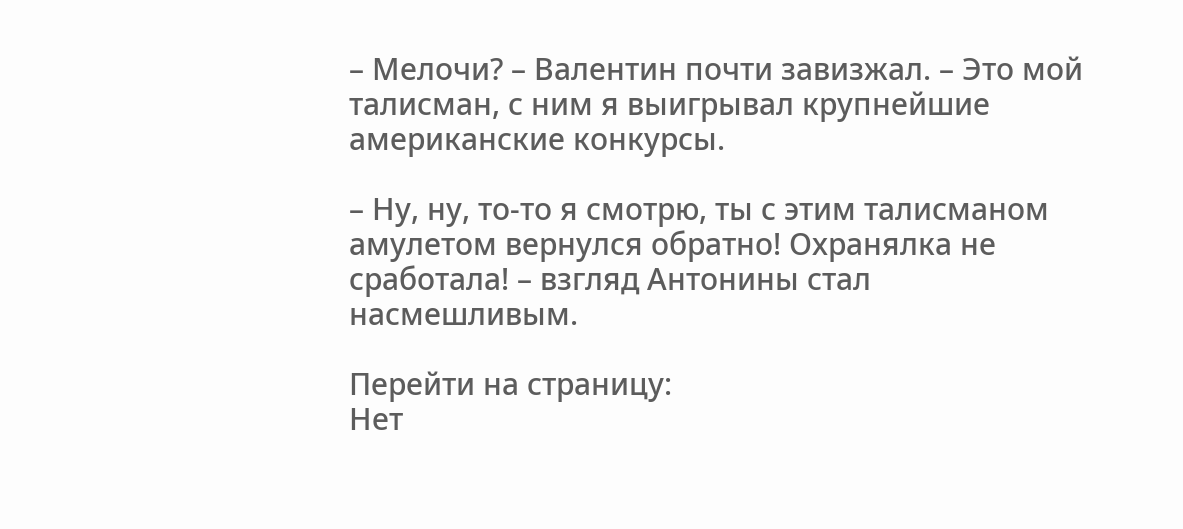– Мелочи? – Валентин почти завизжал. – Это мой талисман, с ним я выигрывал крупнейшие американские конкурсы.

– Ну, ну, то-то я смотрю, ты с этим талисманом амулетом вернулся обратно! Охранялка не сработала! – взгляд Антонины стал насмешливым.

Перейти на страницу:
Нет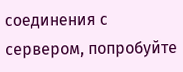соединения с сервером, попробуйте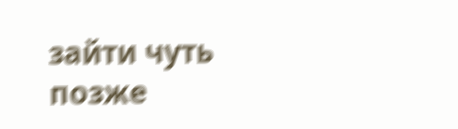зайти чуть позже